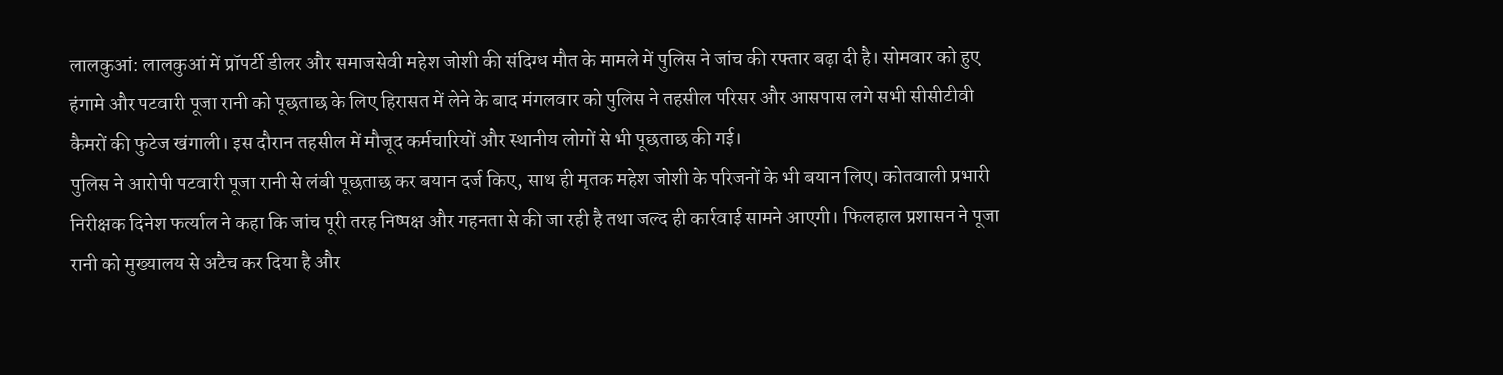लालकुआं: लालकुआं में प्रॉपर्टी डीलर और समाजसेवी महेश जोशी की संदिग्ध मौत के मामले में पुलिस ने जांच की रफ्तार बढ़ा दी है। सोमवार को हुए हंगामे और पटवारी पूजा रानी को पूछताछ के लिए हिरासत में लेने के बाद मंगलवार को पुलिस ने तहसील परिसर और आसपास लगे सभी सीसीटीवी कैमरों की फुटेज खंगाली। इस दौरान तहसील में मौजूद कर्मचारियों और स्थानीय लोगों से भी पूछताछ की गई।
पुलिस ने आरोपी पटवारी पूजा रानी से लंबी पूछताछ कर बयान दर्ज किए, साथ ही मृतक महेश जोशी के परिजनों के भी बयान लिए। कोतवाली प्रभारी निरीक्षक दिनेश फर्त्याल ने कहा कि जांच पूरी तरह निष्पक्ष और गहनता से की जा रही है तथा जल्द ही कार्रवाई सामने आएगी। फिलहाल प्रशासन ने पूजा रानी को मुख्यालय से अटैच कर दिया है और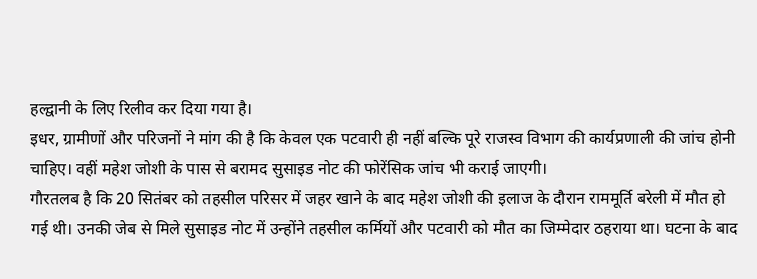हल्द्वानी के लिए रिलीव कर दिया गया है।
इधर, ग्रामीणों और परिजनों ने मांग की है कि केवल एक पटवारी ही नहीं बल्कि पूरे राजस्व विभाग की कार्यप्रणाली की जांच होनी चाहिए। वहीं महेश जोशी के पास से बरामद सुसाइड नोट की फोरेंसिक जांच भी कराई जाएगी।
गौरतलब है कि 20 सितंबर को तहसील परिसर में जहर खाने के बाद महेश जोशी की इलाज के दौरान राममूर्ति बरेली में मौत हो गई थी। उनकी जेब से मिले सुसाइड नोट में उन्होंने तहसील कर्मियों और पटवारी को मौत का जिम्मेदार ठहराया था। घटना के बाद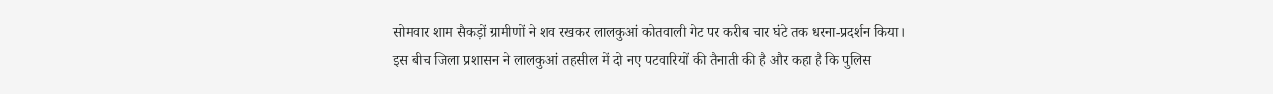सोमवार शाम सैकड़ों ग्रामीणों ने शव रखकर लालकुआं कोतवाली गेट पर करीब चार घंटे तक धरना-प्रदर्शन किया।
इस बीच जिला प्रशासन ने लालकुआं तहसील में दो नए पटवारियों की तैनाती की है और कहा है कि पुलिस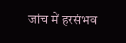जांच में हरसंभव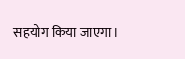सहयोग किया जाएगा।